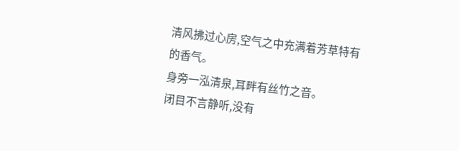清风拂过心房,空气之中充满着芳草特有的香气。
身旁一泓清泉,耳畔有丝竹之音。
闭目不言静听,没有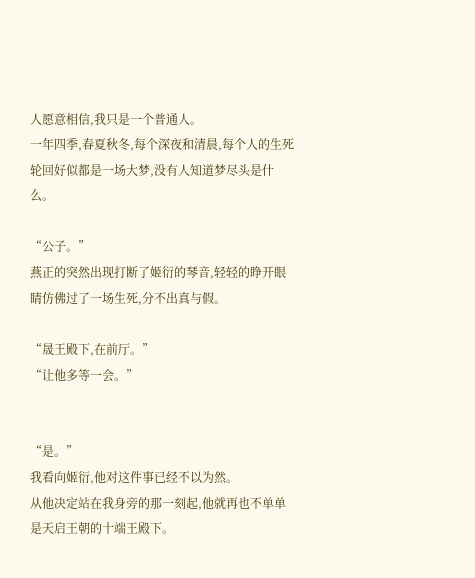人愿意相信,我只是一个普通人。
一年四季,春夏秋冬,每个深夜和清晨,每个人的生死轮回好似都是一场大梦,没有人知道梦尽头是什么。

“公子。”
燕正的突然出现打断了姬衍的琴音,轻轻的睁开眼睛仿佛过了一场生死,分不出真与假。

“晟王殿下,在前厅。”
“让他多等一会。”


“是。”
我看向姬衍,他对这件事已经不以为然。
从他决定站在我身旁的那一刻起,他就再也不单单是天启王朝的十端王殿下。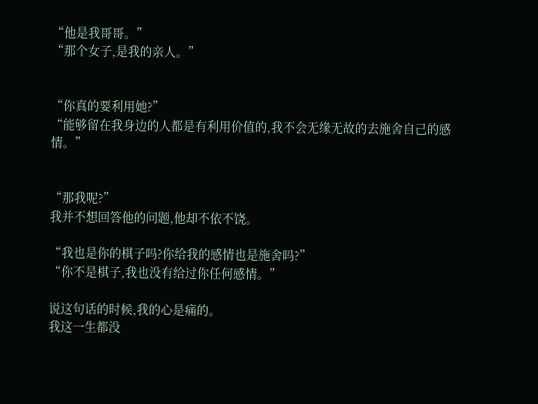“他是我哥哥。”
“那个女子,是我的亲人。”


“你真的要利用她?”
“能够留在我身边的人都是有利用价值的,我不会无缘无故的去施舍自己的感情。”


“那我呢?”
我并不想回答他的问题,他却不依不饶。

“我也是你的棋子吗?你给我的感情也是施舍吗?”
“你不是棋子,我也没有给过你任何感情。”

说这句话的时候,我的心是痛的。
我这一生都没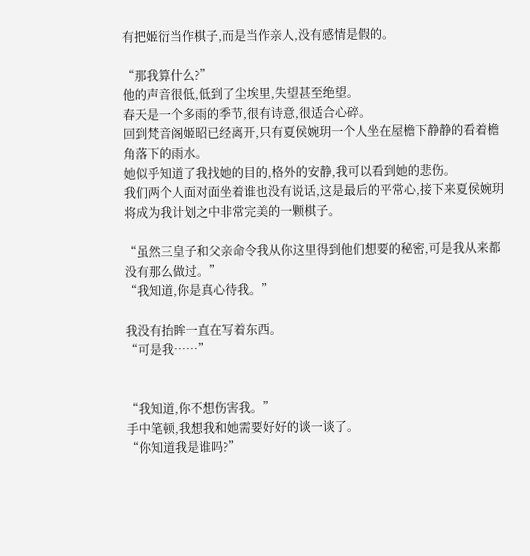有把姬衍当作棋子,而是当作亲人,没有感情是假的。

“那我算什么?”
他的声音很低,低到了尘埃里,失望甚至绝望。
春天是一个多雨的季节,很有诗意,很适合心碎。
回到梵音阁姬昭已经离开,只有夏侯婉玥一个人坐在屋檐下静静的看着檐角落下的雨水。
她似乎知道了我找她的目的,格外的安静,我可以看到她的悲伤。
我们两个人面对面坐着谁也没有说话,这是最后的平常心,接下来夏侯婉玥将成为我计划之中非常完美的一颗棋子。

“虽然三皇子和父亲命令我从你这里得到他们想要的秘密,可是我从来都没有那么做过。”
“我知道,你是真心待我。”

我没有抬眸一直在写着东西。
“可是我……”


“我知道,你不想伤害我。”
手中笔顿,我想我和她需要好好的谈一谈了。
“你知道我是谁吗?”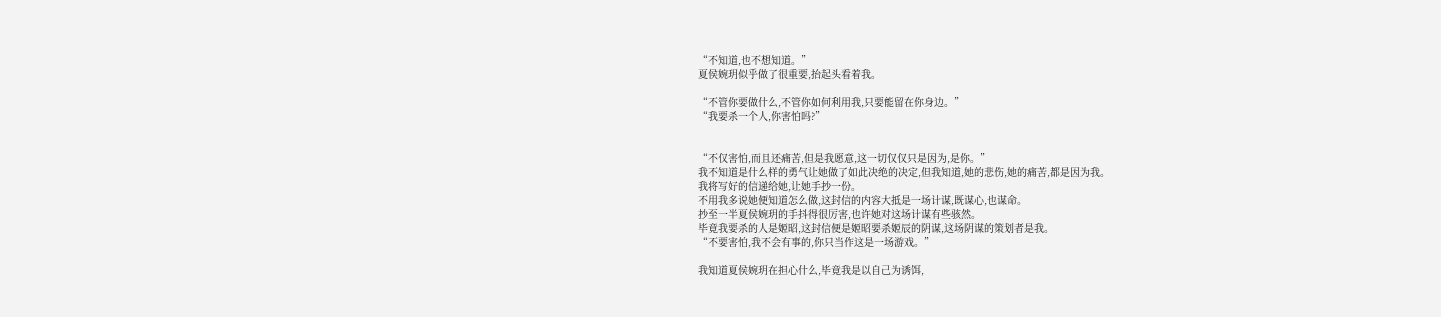“不知道,也不想知道。”
夏侯婉玥似乎做了很重要,抬起头看着我。

“不管你要做什么,不管你如何利用我,只要能留在你身边。”
“我要杀一个人,你害怕吗?”


“不仅害怕,而且还痛苦,但是我愿意,这一切仅仅只是因为,是你。”
我不知道是什么样的勇气让她做了如此决绝的决定,但我知道,她的悲伤,她的痛苦,都是因为我。
我将写好的信递给她,让她手抄一份。
不用我多说她便知道怎么做,这封信的内容大抵是一场计谋,既谋心,也谋命。
抄至一半夏侯婉玥的手抖得很厉害,也许她对这场计谋有些骇然。
毕竟我要杀的人是姬昭,这封信便是姬昭要杀姬辰的阴谋,这场阴谋的策划者是我。
“不要害怕,我不会有事的,你只当作这是一场游戏。”

我知道夏侯婉玥在担心什么,毕竟我是以自己为诱饵,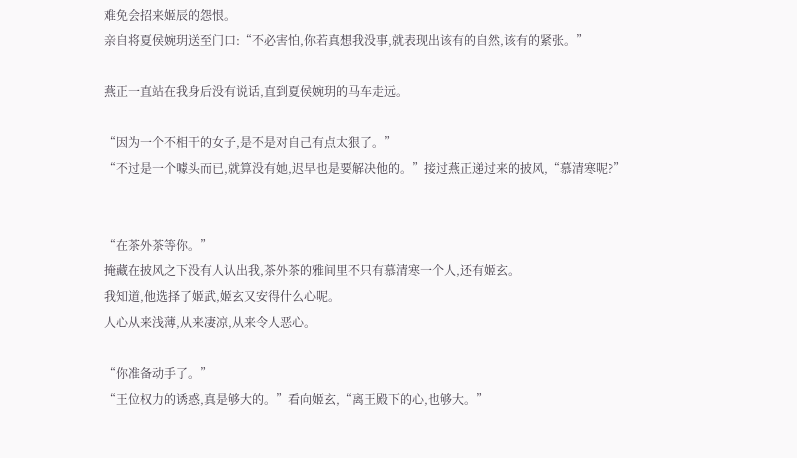难免会招来姬辰的怨恨。
亲自将夏侯婉玥送至门口:“不必害怕,你若真想我没事,就表现出该有的自然,该有的紧张。”

燕正一直站在我身后没有说话,直到夏侯婉玥的马车走远。

“因为一个不相干的女子,是不是对自己有点太狠了。”
“不过是一个噱头而已,就算没有她,迟早也是要解决他的。”接过燕正递过来的披风,“慕清寒呢?”


“在茶外茶等你。”
掩藏在披风之下没有人认出我,茶外茶的雅间里不只有慕清寒一个人,还有姬玄。
我知道,他选择了姬武,姬玄又安得什么心呢。
人心从来浅薄,从来凄凉,从来令人恶心。

“你准备动手了。”
“王位权力的诱惑,真是够大的。”看向姬玄,“离王殿下的心,也够大。”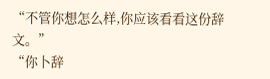“不管你想怎么样,你应该看看这份辞文。”
“你卜辞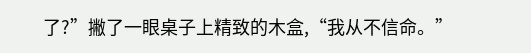了?”撇了一眼桌子上精致的木盒,“我从不信命。”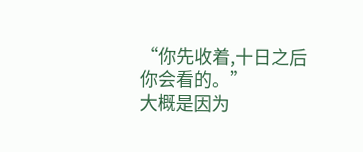“你先收着,十日之后你会看的。”
大概是因为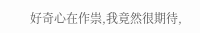好奇心在作祟,我竟然很期待,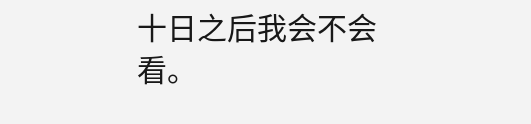十日之后我会不会看。